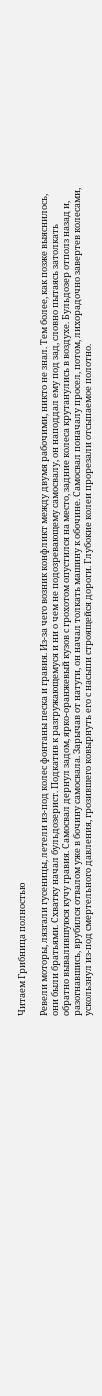Читаем Грибница полностью

Ревели моторы, лязгали гусеницы, летели из-под колес фонтаны песка и гравия. Из-за чего возник конфликт между двумя рабочими, никто не знал. Тем более, как позже выяснилось, они были братьями. Схватку начал бульдозерист. Подкатив к разгружающемуся и ни о чем не подозревающему самосвалу, он наподдал ему под зад, словно пытаясь затолкать обратно вывалившуюся кучу гравия. Самосвал дернул задом, ярко-оранжевый кузов с грохотом опустился на место, задние колеса крутанулись в воздухе. Бульдозер отполз назад и, разогнавшись, врубился отвалом уже в бочину самосвала. Зарычав от натуги, он начал толкать машину к обочине. Самосвал поначалу просел, потом, лихорадочно завертев колесами, ускользнул из-под смертельного давления, грозившего ковырнуть его с насыпи строящейся дороги. Глубокие колеи прорезали отсыпаемое полотно.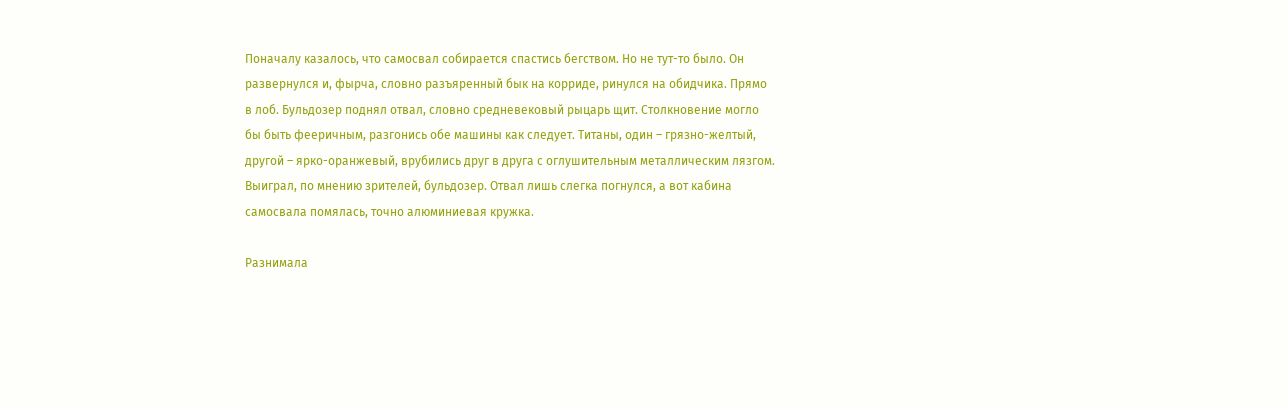Поначалу казалось, что самосвал собирается спастись бегством. Но не тут-то было. Он развернулся и, фырча, словно разъяренный бык на корриде, ринулся на обидчика. Прямо в лоб. Бульдозер поднял отвал, словно средневековый рыцарь щит. Столкновение могло бы быть фееричным, разгонись обе машины как следует. Титаны, один – грязно-желтый, другой – ярко-оранжевый, врубились друг в друга с оглушительным металлическим лязгом. Выиграл, по мнению зрителей, бульдозер. Отвал лишь слегка погнулся, а вот кабина самосвала помялась, точно алюминиевая кружка.

Разнимала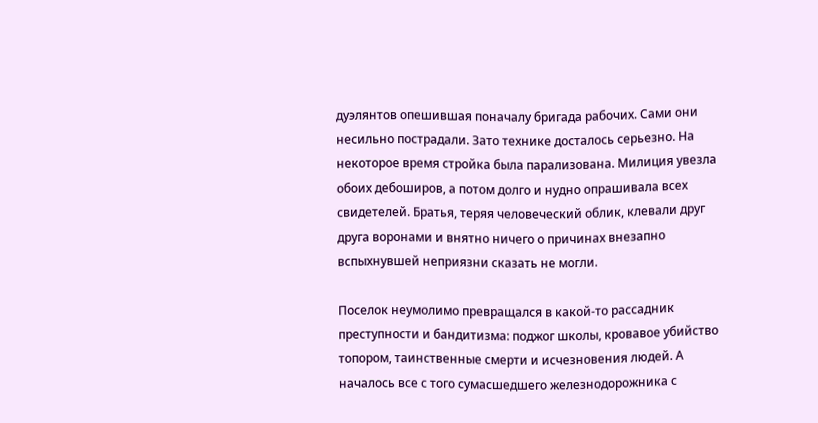дуэлянтов опешившая поначалу бригада рабочих. Сами они несильно пострадали. Зато технике досталось серьезно. На некоторое время стройка была парализована. Милиция увезла обоих дебоширов, а потом долго и нудно опрашивала всех свидетелей. Братья, теряя человеческий облик, клевали друг друга воронами и внятно ничего о причинах внезапно вспыхнувшей неприязни сказать не могли.

Поселок неумолимо превращался в какой-то рассадник преступности и бандитизма: поджог школы, кровавое убийство топором, таинственные смерти и исчезновения людей. А началось все с того сумасшедшего железнодорожника с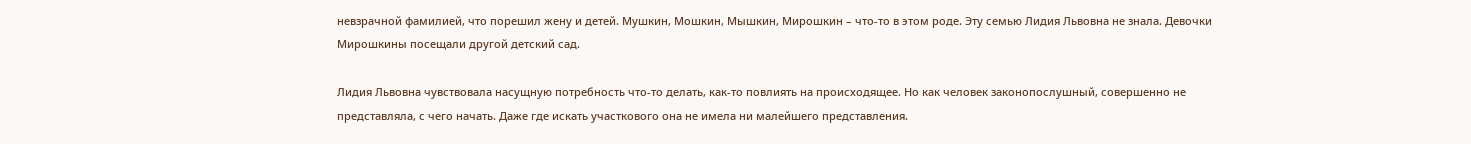невзрачной фамилией, что порешил жену и детей. Мушкин, Мошкин, Мышкин, Мирошкин – что-то в этом роде. Эту семью Лидия Львовна не знала. Девочки Мирошкины посещали другой детский сад.

Лидия Львовна чувствовала насущную потребность что-то делать, как-то повлиять на происходящее. Но как человек законопослушный, совершенно не представляла, с чего начать. Даже где искать участкового она не имела ни малейшего представления.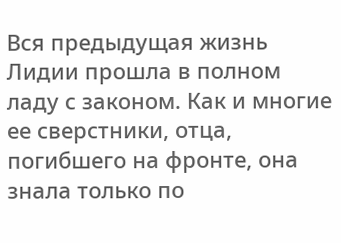Вся предыдущая жизнь Лидии прошла в полном ладу с законом. Как и многие ее сверстники, отца, погибшего на фронте, она знала только по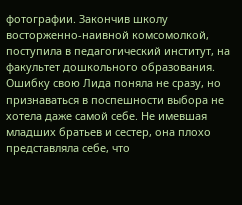фотографии. Закончив школу восторженно-наивной комсомолкой, поступила в педагогический институт, на факультет дошкольного образования. Ошибку свою Лида поняла не сразу, но признаваться в поспешности выбора не хотела даже самой себе. Не имевшая младших братьев и сестер, она плохо представляла себе, что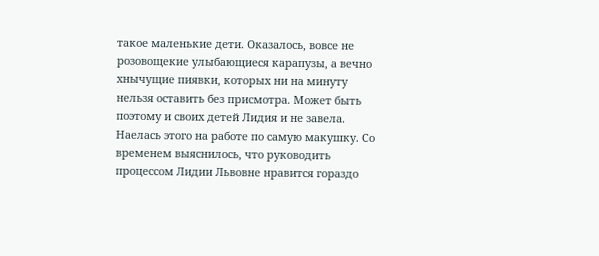такое маленькие дети. Оказалось, вовсе не розовощекие улыбающиеся карапузы, а вечно хнычущие пиявки, которых ни на минуту нельзя оставить без присмотра. Может быть поэтому и своих детей Лидия и не завела. Наелась этого на работе по самую макушку. Со временем выяснилось, что руководить процессом Лидии Львовне нравится гораздо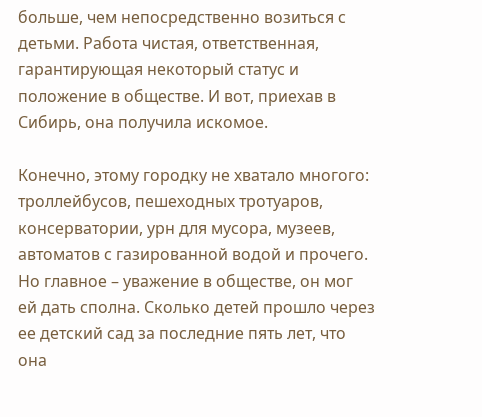больше, чем непосредственно возиться с детьми. Работа чистая, ответственная, гарантирующая некоторый статус и положение в обществе. И вот, приехав в Сибирь, она получила искомое.

Конечно, этому городку не хватало многого: троллейбусов, пешеходных тротуаров, консерватории, урн для мусора, музеев, автоматов с газированной водой и прочего. Но главное – уважение в обществе, он мог ей дать сполна. Сколько детей прошло через ее детский сад за последние пять лет, что она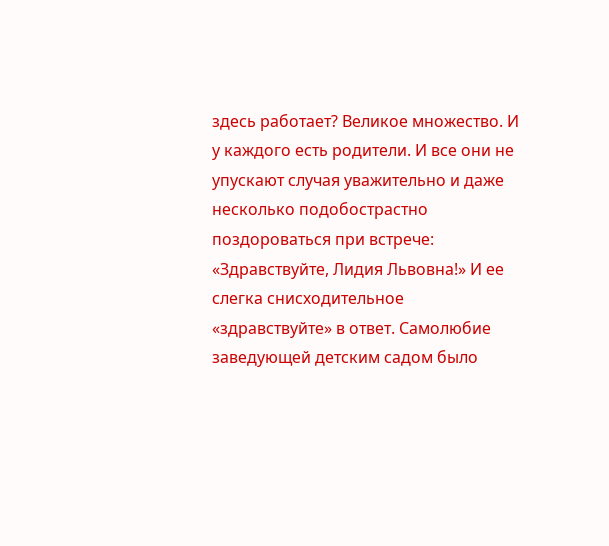здесь работает? Великое множество. И у каждого есть родители. И все они не упускают случая уважительно и даже несколько подобострастно поздороваться при встрече: «Здравствуйте, Лидия Львовна!» И ее слегка снисходительное «здравствуйте» в ответ. Самолюбие заведующей детским садом было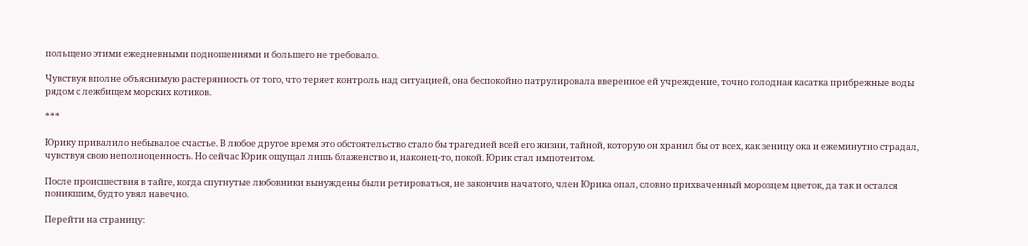польщено этими ежедневными подношениями и большего не требовало.

Чувствуя вполне объяснимую растерянность от того, что теряет контроль над ситуацией, она беспокойно патрулировала вверенное ей учреждение, точно голодная касатка прибрежные воды рядом с лежбищем морских котиков.

***

Юрику привалило небывалое счастье. В любое другое время это обстоятельство стало бы трагедией всей его жизни, тайной, которую он хранил бы от всех, как зеницу ока и ежеминутно страдал, чувствуя свою неполноценность. Но сейчас Юрик ощущал лишь блаженство и, наконец-то, покой. Юрик стал импотентом.

После происшествия в тайге, когда спугнутые любовники вынуждены были ретироваться, не закончив начатого, член Юрика опал, словно прихваченный морозцем цветок, да так и остался поникшим, будто увял навечно.

Перейти на страницу: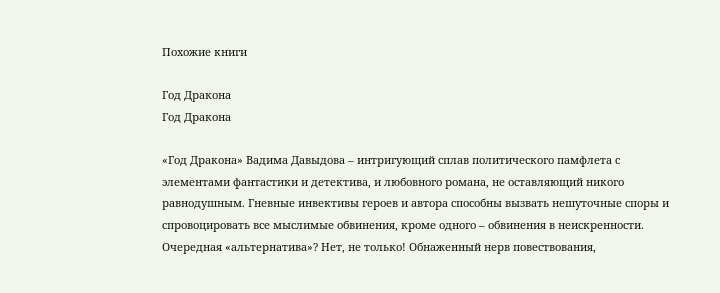Похожие книги

Год Дракона
Год Дракона

«Год Дракона» Вадима Давыдова – интригующий сплав политического памфлета с элементами фантастики и детектива, и любовного романа, не оставляющий никого равнодушным. Гневные инвективы героев и автора способны вызвать нешуточные споры и спровоцировать все мыслимые обвинения, кроме одного – обвинения в неискренности. Очередная «альтернатива»? Нет, не только! Обнаженный нерв повествования,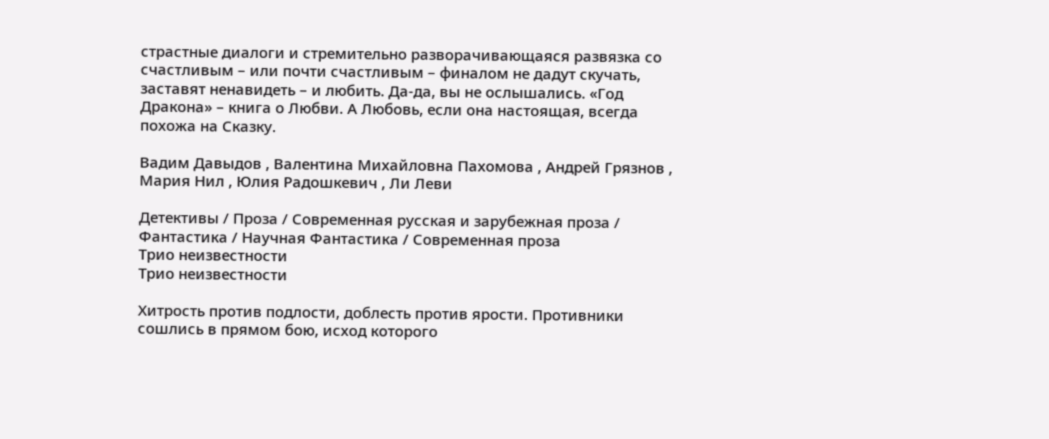страстные диалоги и стремительно разворачивающаяся развязка со счастливым – или почти счастливым – финалом не дадут скучать, заставят ненавидеть – и любить. Да-да, вы не ослышались. «Год Дракона» – книга о Любви. А Любовь, если она настоящая, всегда похожа на Сказку.

Вадим Давыдов , Валентина Михайловна Пахомова , Андрей Грязнов , Мария Нил , Юлия Радошкевич , Ли Леви

Детективы / Проза / Современная русская и зарубежная проза / Фантастика / Научная Фантастика / Современная проза
Трио неизвестности
Трио неизвестности

Хитрость против подлости, доблесть против ярости. Противники сошлись в прямом бою, исход которого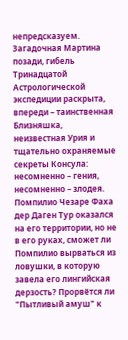непредсказуем. Загадочная Мартина позади, гибель Тринадцатой Астрологической экспедиции раскрыта, впереди – таинственная Близняшка, неизвестная Урия и тщательно охраняемые секреты Консула: несомненно – гения, несомненно – злодея. Помпилио Чезаре Фаха дер Даген Тур оказался на его территории, но не в его руках, сможет ли Помпилио вырваться из ловушки, в которую завела его лингийская дерзость? Прорвётся ли "Пытливый амуш" к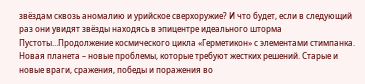звёздам сквозь аномалию и урийское сверхоружие? И что будет, если в следующий раз они увидят звёзды находясь в эпицентре идеального шторма Пустоты…Продолжение космического цикла «Герметикон» с элементами стимпанка. Новая планета – новые проблемы, которые требуют жестких решений. Старые и новые враги, сражения, победы и поражения во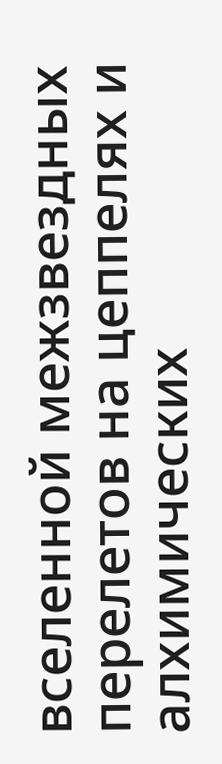вселенной межзвездных перелетов на цеппелях и алхимических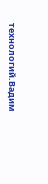технологий.Вадим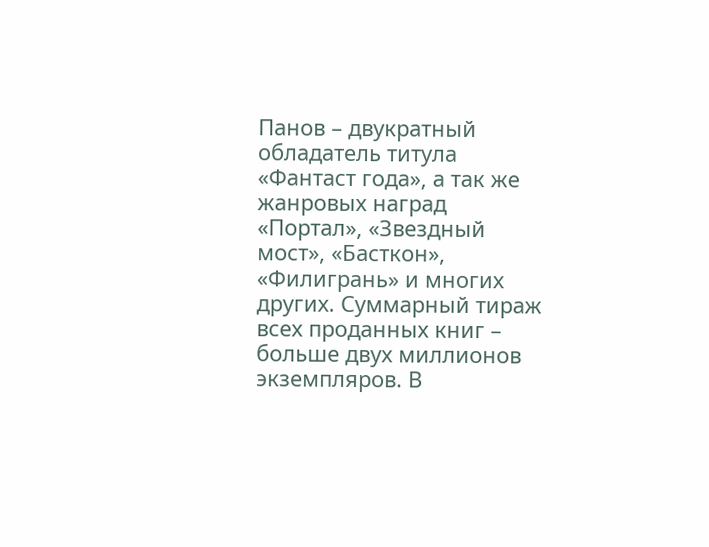Панов – двукратный обладатель титула «Фантаст года», а так же жанровых наград «Портал», «Звездный мост», «Басткон», «Филигрань» и многих других. Суммарный тираж всех проданных книг – больше двух миллионов экземпляров. В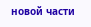новой части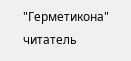"Герметикона" читатель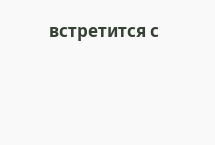встретится с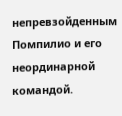непревзойденным Помпилио и его неординарной командой.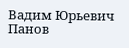Вадим Юрьевич Панов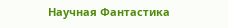Научная Фантастика